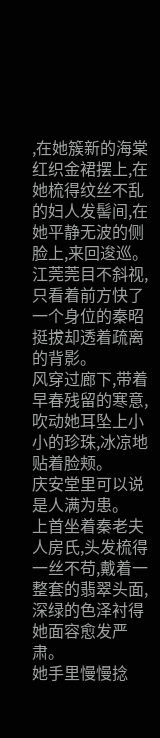,在她簇新的海棠红织金裙摆上,在她梳得纹丝不乱的妇人发髻间,在她平静无波的侧脸上,来回逡巡。
江莞莞目不斜视,只看着前方快了一个身位的秦昭挺拔却透着疏离的背影。
风穿过廊下,带着早春残留的寒意,吹动她耳坠上小小的珍珠,冰凉地贴着脸颊。
庆安堂里可以说是人满为患。
上首坐着秦老夫人房氏,头发梳得一丝不苟,戴着一整套的翡翠头面,深绿的色泽衬得她面容愈发严肃。
她手里慢慢捻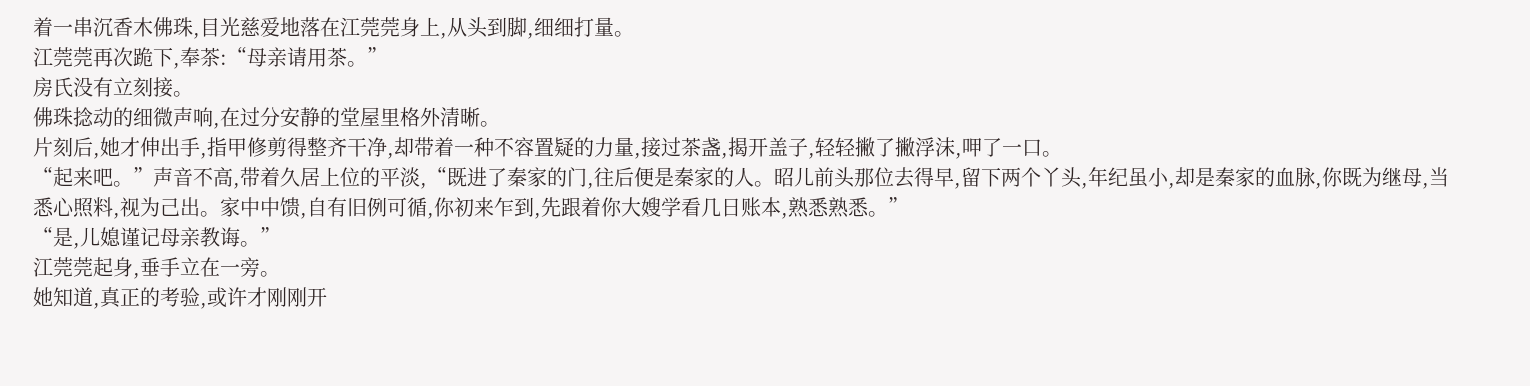着一串沉香木佛珠,目光慈爱地落在江莞莞身上,从头到脚,细细打量。
江莞莞再次跪下,奉茶:“母亲请用茶。”
房氏没有立刻接。
佛珠捻动的细微声响,在过分安静的堂屋里格外清晰。
片刻后,她才伸出手,指甲修剪得整齐干净,却带着一种不容置疑的力量,接过茶盏,揭开盖子,轻轻撇了撇浮沫,呷了一口。
“起来吧。”声音不高,带着久居上位的平淡,“既进了秦家的门,往后便是秦家的人。昭儿前头那位去得早,留下两个丫头,年纪虽小,却是秦家的血脉,你既为继母,当悉心照料,视为己出。家中中馈,自有旧例可循,你初来乍到,先跟着你大嫂学看几日账本,熟悉熟悉。”
“是,儿媳谨记母亲教诲。”
江莞莞起身,垂手立在一旁。
她知道,真正的考验,或许才刚刚开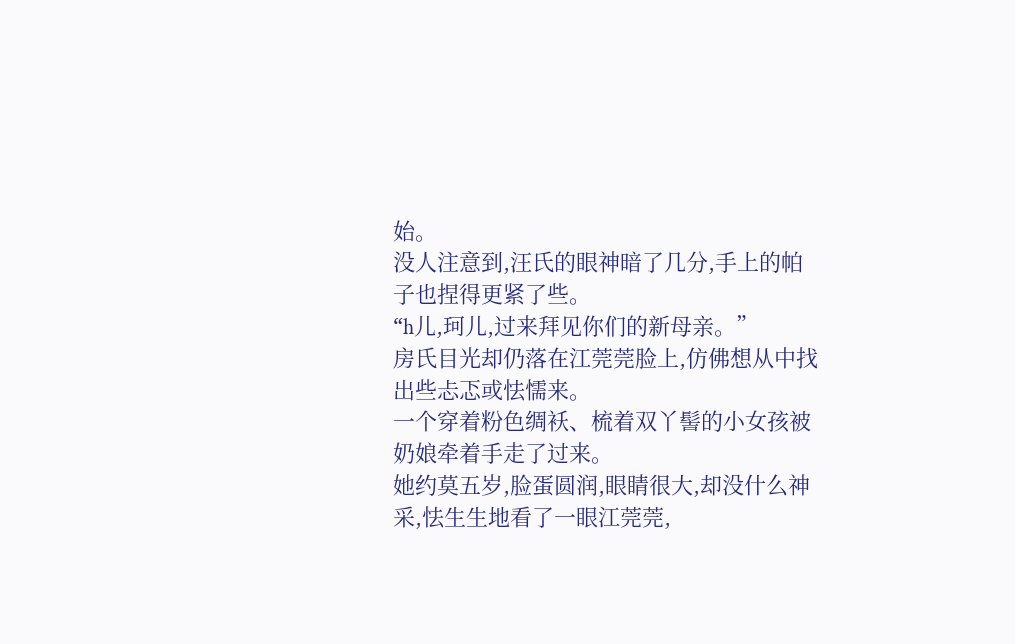始。
没人注意到,汪氏的眼神暗了几分,手上的帕子也捏得更紧了些。
“h儿,珂儿,过来拜见你们的新母亲。”
房氏目光却仍落在江莞莞脸上,仿佛想从中找出些忐忑或怯懦来。
一个穿着粉色绸袄、梳着双丫髻的小女孩被奶娘牵着手走了过来。
她约莫五岁,脸蛋圆润,眼睛很大,却没什么神采,怯生生地看了一眼江莞莞,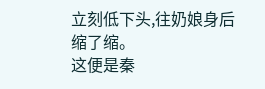立刻低下头,往奶娘身后缩了缩。
这便是秦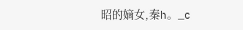昭的嫡女,秦h。_c